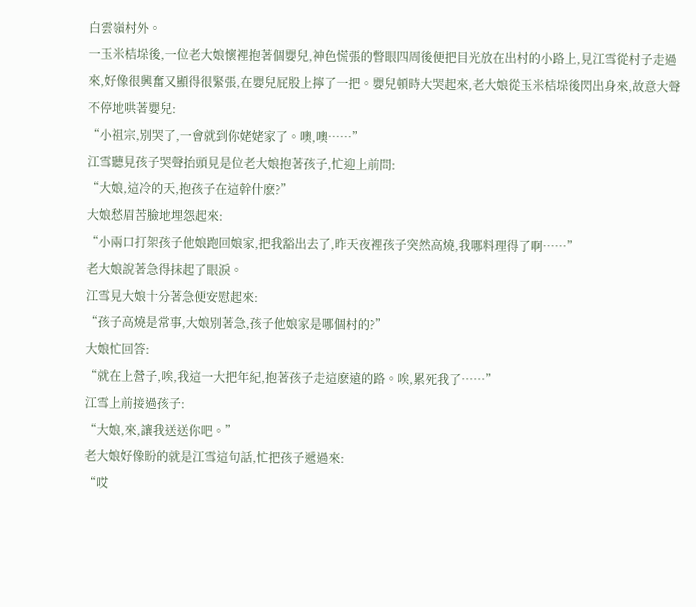白雲嶺村外。
一玉米桔垛後,一位老大娘懷裡抱著個嬰兒,神色慌張的瞥眼四周後便把目光放在出村的小路上,見江雪從村子走過來,好像很興奮又顯得很緊張,在嬰兒屁股上擰了一把。嬰兒頓時大哭起來,老大娘從玉米桔垛後閃出身來,故意大聲不停地哄著嬰兒:
“小祖宗,別哭了,一會就到你姥姥家了。噢,噢……”
江雪聽見孩子哭聲抬頭見是位老大娘抱著孩子,忙迎上前問:
“大娘,這冷的天,抱孩子在這幹什麽?”
大娘愁眉苦臉地埋怨起來:
“小兩口打架孩子他娘跑回娘家,把我豁出去了,昨天夜裡孩子突然高燒,我哪料理得了啊……”
老大娘說著急得抹起了眼淚。
江雪見大娘十分著急便安慰起來:
“孩子高燒是常事,大娘別著急,孩子他娘家是哪個村的?”
大娘忙回答:
“就在上營子,唉,我這一大把年紀,抱著孩子走這麽遠的路。唉,累死我了……”
江雪上前接過孩子:
“大娘,來,讓我送送你吧。”
老大娘好像盼的就是江雪這句話,忙把孩子遞過來:
“哎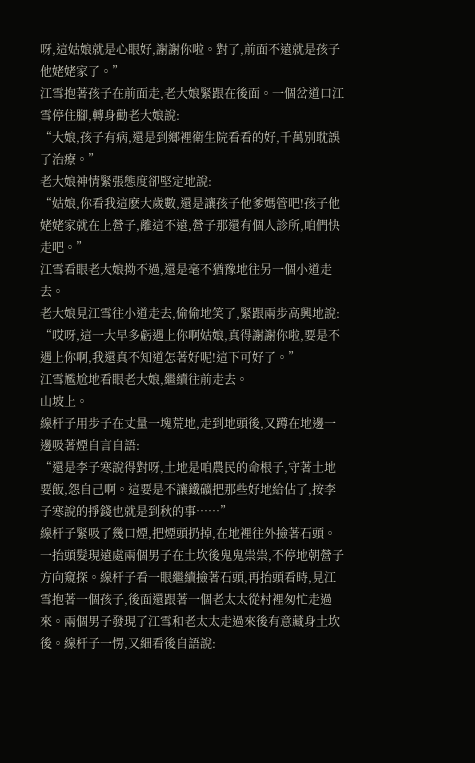呀,這姑娘就是心眼好,謝謝你啦。對了,前面不遠就是孩子他姥姥家了。”
江雪抱著孩子在前面走,老大娘緊跟在後面。一個岔道口江雪停住腳,轉身勸老大娘說:
“大娘,孩子有病,還是到鄉裡衛生院看看的好,千萬別耽誤了治療。”
老大娘神情緊張態度卻堅定地說:
“姑娘,你看我這麽大歲數,還是讓孩子他爹媽管吧!孩子他姥姥家就在上營子,離這不遠,營子那還有個人診所,咱們快走吧。”
江雪看眼老大娘拗不過,還是毫不猶豫地往另一個小道走去。
老大娘見江雪往小道走去,偷偷地笑了,緊跟兩步高興地說:
“哎呀,這一大早多虧遇上你啊姑娘,真得謝謝你啦,要是不遇上你啊,我還真不知道怎著好呢!這下可好了。”
江雪尷尬地看眼老大娘,繼續往前走去。
山坡上。
線杆子用步子在丈量一塊荒地,走到地頭後,又蹲在地邊一邊吸著煙自言自語:
“還是李子寒說得對呀,土地是咱農民的命根子,守著土地要飯,怨自己啊。這要是不讓鐵礦把那些好地給佔了,按李子寒說的掙錢也就是到秋的事……”
線杆子緊吸了幾口煙,把煙頭扔掉,在地裡往外撿著石頭。一抬頭髮現遠處兩個男子在土坎後鬼鬼祟祟,不停地朝營子方向窺探。線杆子看一眼繼續撿著石頭,再抬頭看時,見江雪抱著一個孩子,後面還跟著一個老太太從村裡匆忙走過來。兩個男子發現了江雪和老太太走過來後有意藏身土坎後。線杆子一愣,又細看後自語說: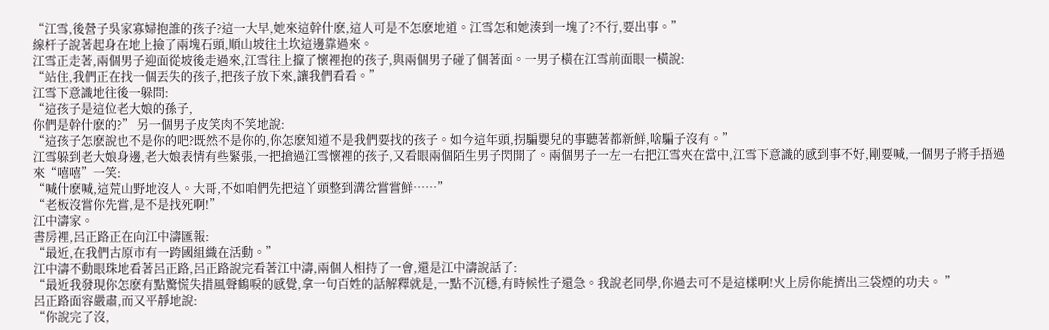“江雪,後營子吳家寡婦抱誰的孩子?這一大早,她來這幹什麽,這人可是不怎麽地道。江雪怎和她湊到一塊了?不行,要出事。”
線杆子說著起身在地上撿了兩塊石頭,順山坡往土坎這邊靠過來。
江雪正走著,兩個男子迎面從坡後走過來,江雪往上攛了懷裡抱的孩子,與兩個男子碰了個著面。一男子橫在江雪前面眼一橫說:
“站住,我們正在找一個丟失的孩子,把孩子放下來,讓我們看看。”
江雪下意識地往後一躲問:
“這孩子是這位老大娘的孫子,
你們是幹什麽的?” 另一個男子皮笑肉不笑地說:
“這孩子怎麽說也不是你的吧?既然不是你的,你怎麽知道不是我們要找的孩子。如今這年頭,拐騙嬰兒的事聽著都新鮮,啥騙子沒有。”
江雪躲到老大娘身邊,老大娘表情有些緊張,一把搶過江雪懷裡的孩子,又看眼兩個陌生男子閃開了。兩個男子一左一右把江雪夾在當中,江雪下意識的感到事不好,剛要喊,一個男子將手捂過來“嘻嘻”一笑:
“喊什麽喊,這荒山野地沒人。大哥,不如咱們先把這丫頭整到溝岔嘗嘗鮮……”
“老板沒嘗你先嘗,是不是找死啊!”
江中濤家。
書房裡,呂正路正在向江中濤匯報:
“最近,在我們古原市有一跨國組織在活動。”
江中濤不動眼珠地看著呂正路,呂正路說完看著江中濤,兩個人相持了一會,還是江中濤說話了:
“最近我發現你怎麽有點驚慌失措風聲鶴唳的感覺,拿一句百姓的話解釋就是,一點不沉穩,有時候性子還急。我說老同學,你過去可不是這樣啊!火上房你能擠出三袋煙的功夫。 ”
呂正路面容嚴肅,而又平靜地說:
“你說完了沒,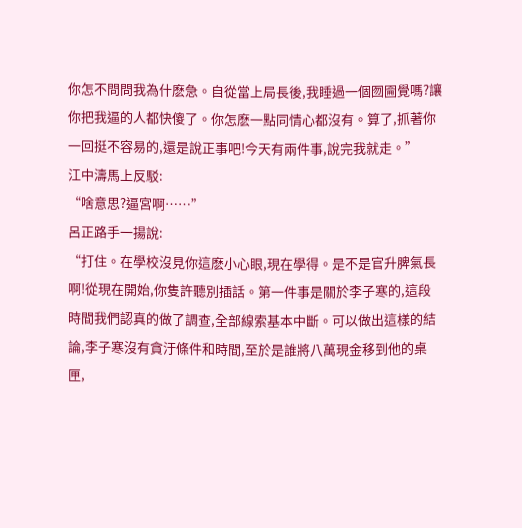你怎不問問我為什麽急。自從當上局長後,我睡過一個囫圇覺嗎?讓你把我逼的人都快傻了。你怎麽一點同情心都沒有。算了,抓著你一回挺不容易的,還是說正事吧!今天有兩件事,說完我就走。”
江中濤馬上反駁:
“啥意思?逼宮啊……”
呂正路手一揚說:
“打住。在學校沒見你這麽小心眼,現在學得。是不是官升脾氣長啊!從現在開始,你隻許聽別插話。第一件事是關於李子寒的,這段時間我們認真的做了調查,全部線索基本中斷。可以做出這樣的結論,李子寒沒有貪汙條件和時間,至於是誰將八萬現金移到他的桌匣,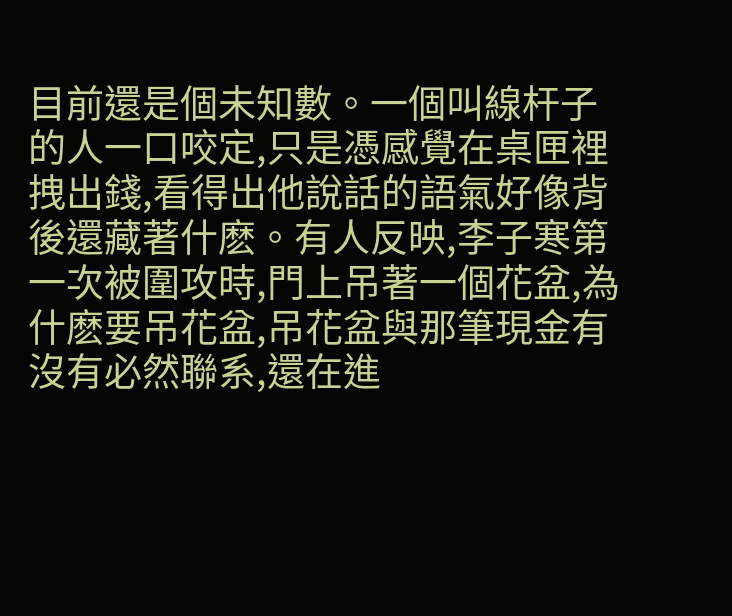目前還是個未知數。一個叫線杆子的人一口咬定,只是憑感覺在桌匣裡拽出錢,看得出他說話的語氣好像背後還藏著什麽。有人反映,李子寒第一次被圍攻時,門上吊著一個花盆,為什麽要吊花盆,吊花盆與那筆現金有沒有必然聯系,還在進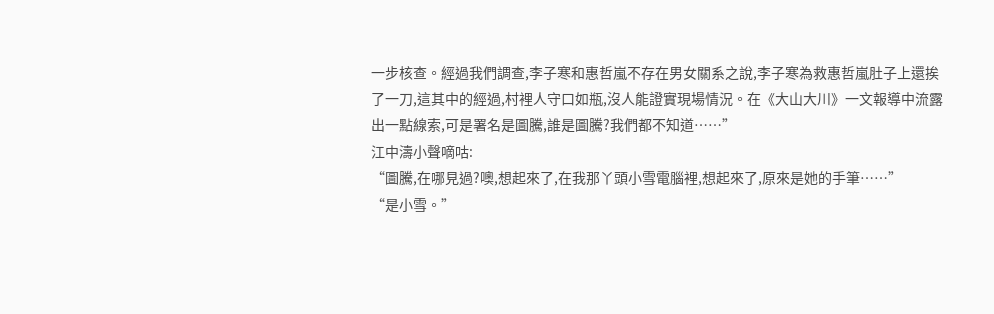一步核查。經過我們調查,李子寒和惠哲嵐不存在男女關系之說,李子寒為救惠哲嵐肚子上還挨了一刀,這其中的經過,村裡人守口如瓶,沒人能證實現場情況。在《大山大川》一文報導中流露出一點線索,可是署名是圖騰,誰是圖騰?我們都不知道……”
江中濤小聲嘀咕:
“圖騰,在哪見過?噢,想起來了,在我那丫頭小雪電腦裡,想起來了,原來是她的手筆……”
“是小雪。”